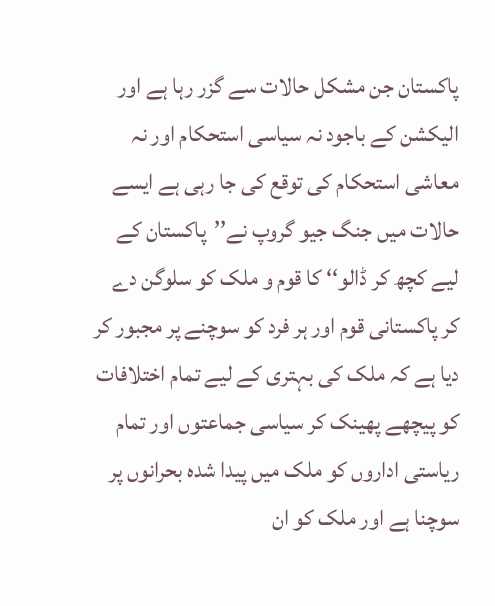پاکستان جن مشکل حالات سے گزر رہا ہے اور الیکشن کے باجود نہ سیاسی استحکام اور نہ معاشی استحکام کی توقع کی جا رہی ہے ایسے حالات میں جنگ جیو گروپ نے’’پاکستان کے لیے کچھ کر ڈالو‘‘ کا قوم و ملک کو سلوگن دے کر پاکستانی قوم اور ہر فرد کو سوچنے پر مجبور کر دیا ہے کہ ملک کی بہتری کے لیے تمام اختلافات کو پیچھے پھینک کر سیاسی جماعتوں اور تمام ریاستی اداروں کو ملک میں پیدا شدہ بحرانوں پر سوچنا ہے اور ملک کو ان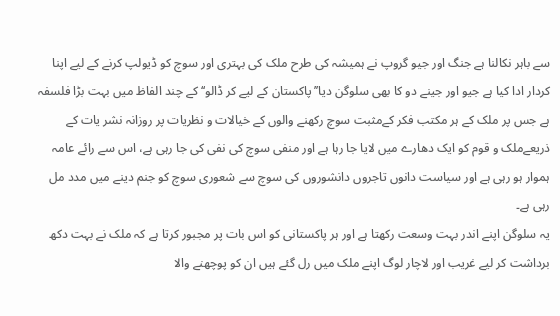سے باہر نکالنا ہے جنگ اور جیو گروپ نے ہمیشہ کی طرح ملک کی بہتری اور سوچ کو ڈیولپ کرنے کے لیے اپنا کردار ادا کیا ہے جیو اور جینے دو کا بھی سلوگن دیا’’پاکستان کے لیے کر ڈالو‘‘ کے چند الفاظ میں بہت بڑا فلسفہ ہے جس پر ملک کے ہر مکتب فکر کےمثبت سوچ رکھنے والوں کے خیالات و نظریات پر روزانہ نشر یات کے ذریعےملک و قوم کو ایک دھارے میں لایا جا رہا ہے اور منفی سوچ کی نفی کی جا رہی ہے، اس سے رائے عامہ ہموار ہو رہی ہے اور سیاست دانوں تاجروں دانشوروں کی سوچ سے شعوری سوچ کو جنم دینے میں مدد مل رہی ہے۔
یہ سلوگن اپنے اندر بہت وسعت رکھتا ہے اور ہر پاکستانی کو اس بات پر مجبور کرتا ہے کہ ملک نے بہت دکھ برداشت کر لیے غریب اور لاچار لوگ اپنے ملک میں رل گئے ہیں ان کو پوچھنے والا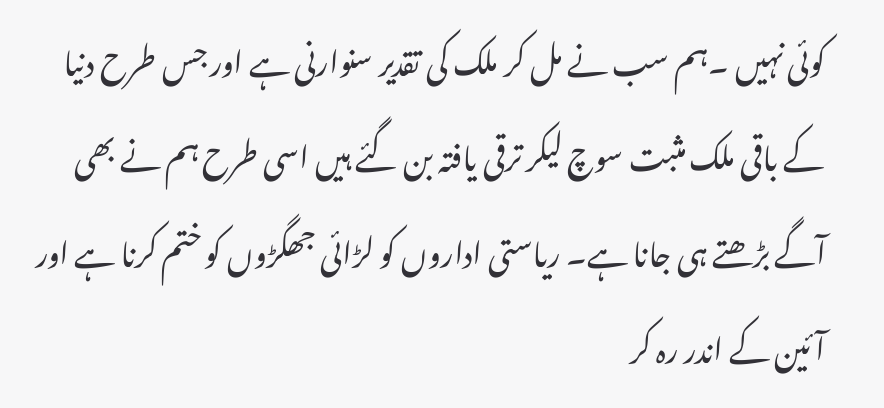کوئی نہیں ۔ہم سب نے مل کر ملک کی تقدیر سنوارنی ہے اور جس طرح دنیا کے باقی ملک مثبت سوچ لیکر ترقی یافتہ بن گئے ہیں اسی طرح ہم نے بھی آگے بڑھتے ہی جانا ہے۔ ریاستی اداروں کو لڑائی جھگڑوں کو ختم کرنا ہے اور آئین کے اندر رہ کر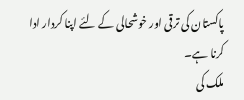پاکستان کی ترقی اور خوشحالی کے لئے اپنا کردار ادا کرنا ہے۔
ملک کی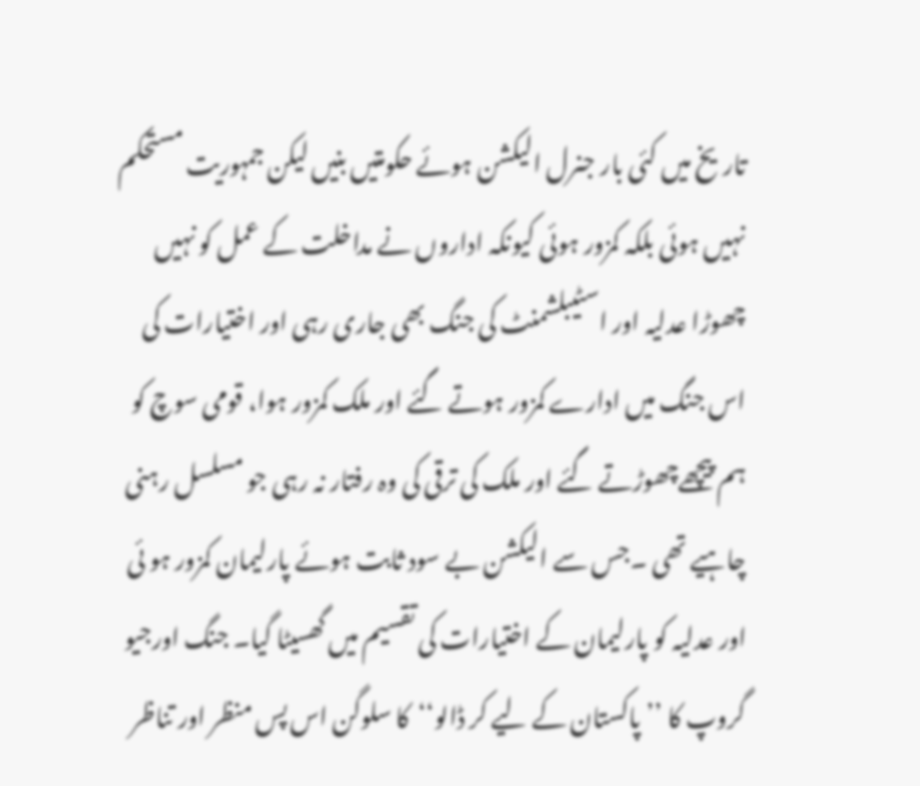تاریخ میں کئی بار جنرل الیکشن ہوئے حکومتیں بنیں لیکن جمہوریت مستحکم نہیں ہوئی بلکہ کمزور ہوئی کیونکہ اداروں نے مداخلت کے عمل کو نہیں چھوڑا عدلیہ اور اسٹیبلشمنٹ کی جنگ بھی جاری رہی اور اختیارات کی اس جنگ میں ادارے کمزور ہوتے گئے اور ملک کمزور ہوا، قومی سوچ کو ہم پیچھےچھوڑتے گئے اور ملک کی ترقی کی وہ رفتار نہ رہی جو مسلسل رہنی چاہیے تھی ۔جس سے الیکشن بے سود ثابت ہوئے پارلیمان کمزور ہو ئی اور عدلیہ کو پارلیمان کے اختیارات کی تقسیم میں گھسیٹا گیا۔ جنگ اورجیو گروپ کا ’’پاکستان کے لیے کر ڈالو‘‘کا سلوگن اس پس منظر اور تناظر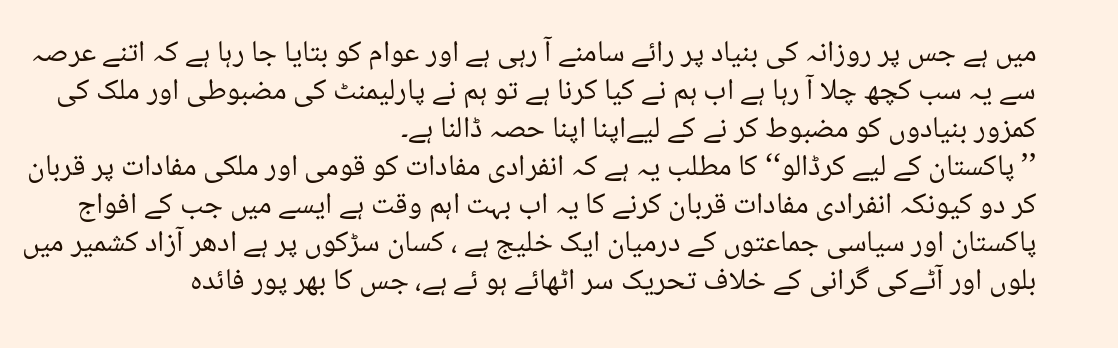میں ہے جس پر روزانہ کی بنیاد پر رائے سامنے آ رہی ہے اور عوام کو بتایا جا رہا ہے کہ اتنے عرصہ سے یہ سب کچھ چلا آ رہا ہے اب ہم نے کیا کرنا ہے تو ہم نے پارلیمنٹ کی مضبوطی اور ملک کی کمزور بنیادوں کو مضبوط کر نے کے لیےاپنا اپنا حصہ ڈالنا ہے۔
’’پاکستان کے لیے کرڈالو‘‘کا مطلب یہ ہے کہ انفرادی مفادات کو قومی اور ملکی مفادات پر قربان کر دو کیونکہ انفرادی مفادات قربان کرنے کا یہ اب بہت اہم وقت ہے ایسے میں جب کے افواج پاکستان اور سیاسی جماعتوں کے درمیان ایک خلیج ہے ، کسان سڑکوں پر ہے ادھر آزاد کشمیر میں بلوں اور آٹےکی گرانی کے خلاف تحریک سر اٹھائے ہو ئے ہے، جس کا بھر پور فائدہ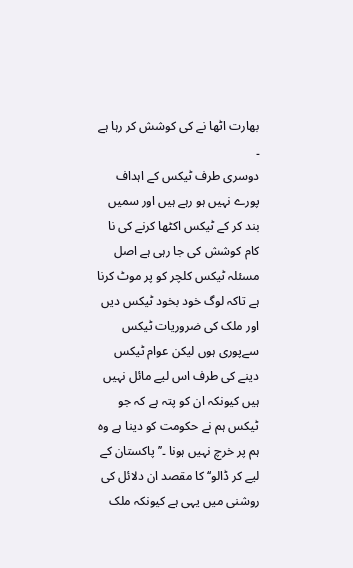بھارت اٹھا نے کی کوشش کر رہا ہے ۔
دوسری طرف ٹیکس کے اہداف پورے نہیں ہو رہے ہیں اور سمیں بند کر کے ٹیکس اکٹھا کرنے کی نا کام کوشش کی جا رہی ہے اصل مسئلہ ٹیکس کلچر کو پر موٹ کرنا ہے تاکہ لوگ خود بخود ٹیکس دیں اور ملک کی ضروریات ٹیکس سےپوری ہوں لیکن عوام ٹیکس دینے کی طرف اس لیے مائل نہیں ہیں کیونکہ ان کو پتہ ہے کہ جو ٹیکس ہم نے حکومت کو دینا ہے وہ ہم پر خرچ نہیں ہونا ۔’’پاکستان کے لیے کر ڈالو‘‘ کا مقصد ان دلائل کی روشنی میں یہی ہے کیونکہ ملک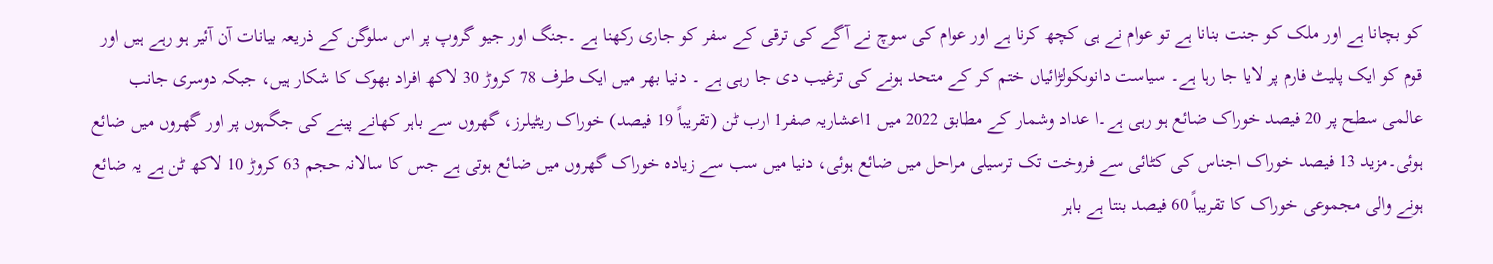کو بچانا ہے اور ملک کو جنت بنانا ہے تو عوام نے ہی کچھ کرنا ہے اور عوام کی سوچ نے آگے کی ترقی کے سفر کو جاری رکھنا ہے ۔جنگ اور جیو گروپ پر اس سلوگن کے ذریعہ بیانات آن آئیر ہو رہے ہیں اور قوم کو ایک پلیٹ فارم پر لایا جا رہا ہے۔ سیاست دانوںکولڑائیاں ختم کر کے متحد ہونے کی ترغیب دی جا رہی ہے ۔ دنیا بھر میں ایک طرف 78 کروڑ 30 لاکھ افراد بھوک کا شکار ہیں، جبکہ دوسری جانب عالمی سطح پر 20 فیصد خوراک ضائع ہو رہی ہے۔ا عداد وشمار کے مطابق 2022 میں 1اعشاریہ صفر1 ارب ٹن (تقریباً 19 فیصد) خوراک ریٹیلرز، گھروں سے باہر کھانے پینے کی جگہوں پر اور گھروں میں ضائع ہوئی۔مزید 13 فیصد خوراک اجناس کی کٹائی سے فروخت تک ترسیلی مراحل میں ضائع ہوئی، دنیا میں سب سے زیادہ خوراک گھروں میں ضائع ہوتی ہے جس کا سالانہ حجم 63 کروڑ 10 لاکھ ٹن ہے یہ ضائع ہونے والی مجموعی خوراک کا تقریباً 60 فیصد بنتا ہے باہر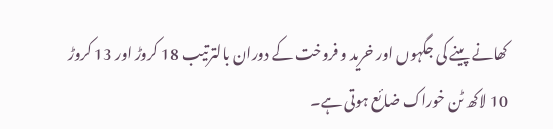کھانے پینے کی جگہوں اور خرید و فروخت کے دوران بالترتیب 18 کروڑ اور 13 کروڑ 10 لاکھ ٹن خوراک ضائع ہوتی ہے۔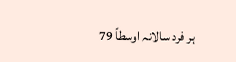ہر فرد سالانہ اوسطاً 79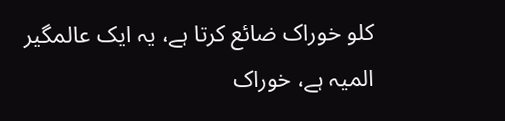کلو خوراک ضائع کرتا ہے، یہ ایک عالمگیر المیہ ہے، خوراک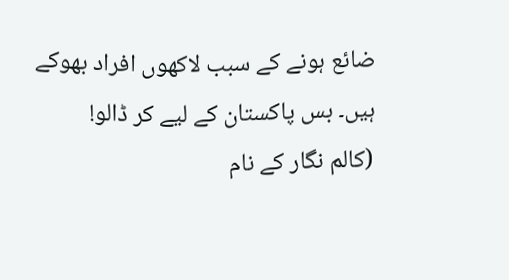ضائع ہونے کے سبب لاکھوں افراد بھوکے ہیں۔ بس پاکستان کے لیے کر ڈالو!
(کالم نگار کے نام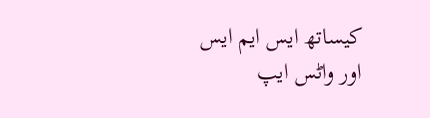کیساتھ ایس ایم ایس اور واٹس ایپ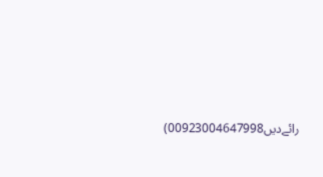رائےدیں00923004647998)